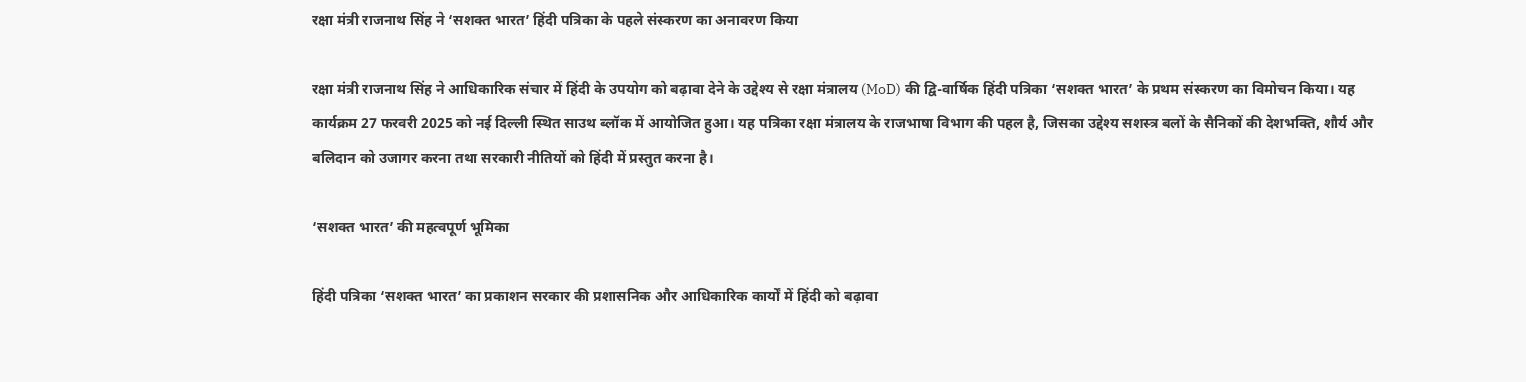रक्षा मंत्री राजनाथ सिंह ने ‘सशक्त भारत’ हिंदी पत्रिका के पहले संस्करण का अनावरण किया

रक्षा मंत्री राजनाथ सिंह ने आधिकारिक संचार में हिंदी के उपयोग को बढ़ावा देने के उद्देश्य से रक्षा मंत्रालय (MoD) की द्वि-वार्षिक हिंदी पत्रिका ‘सशक्त भारत’ के प्रथम संस्करण का विमोचन किया। यह कार्यक्रम 27 फरवरी 2025 को नई दिल्ली स्थित साउथ ब्लॉक में आयोजित हुआ। यह पत्रिका रक्षा मंत्रालय के राजभाषा विभाग की पहल है, जिसका उद्देश्य सशस्त्र बलों के सैनिकों की देशभक्ति, शौर्य और बलिदान को उजागर करना तथा सरकारी नीतियों को हिंदी में प्रस्तुत करना है।

‘सशक्त भारत’ की महत्वपूर्ण भूमिका

हिंदी पत्रिका ‘सशक्त भारत’ का प्रकाशन सरकार की प्रशासनिक और आधिकारिक कार्यों में हिंदी को बढ़ावा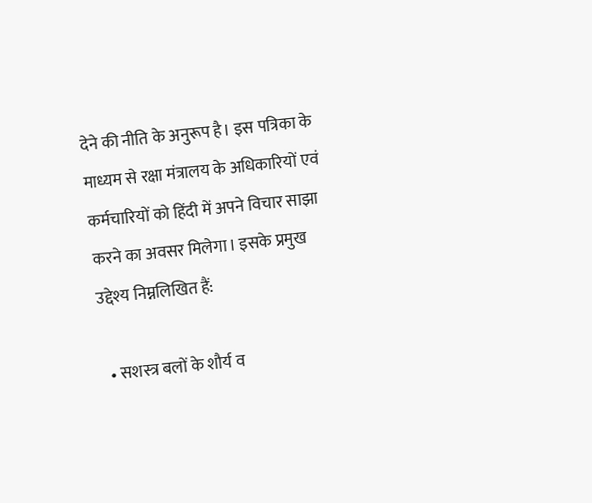देने की नीति के अनुरूप है। इस पत्रिका के माध्यम से रक्षा मंत्रालय के अधिकारियों एवं कर्मचारियों को हिंदी में अपने विचार साझा करने का अवसर मिलेगा। इसके प्रमुख उद्देश्य निम्नलिखित हैं:

  • सशस्त्र बलों के शौर्य व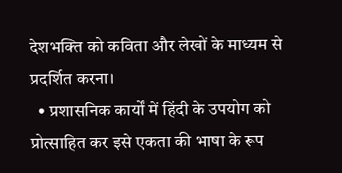देशभक्ति को कविता और लेखों के माध्यम से प्रदर्शित करना।
  • प्रशासनिक कार्यों में हिंदी के उपयोग को प्रोत्साहित कर इसे एकता की भाषा के रूप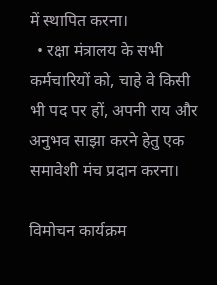में स्थापित करना।
  • रक्षा मंत्रालय के सभी कर्मचारियों को, चाहे वे किसी भी पद पर हों, अपनी राय और अनुभव साझा करने हेतु एक समावेशी मंच प्रदान करना।

विमोचन कार्यक्रम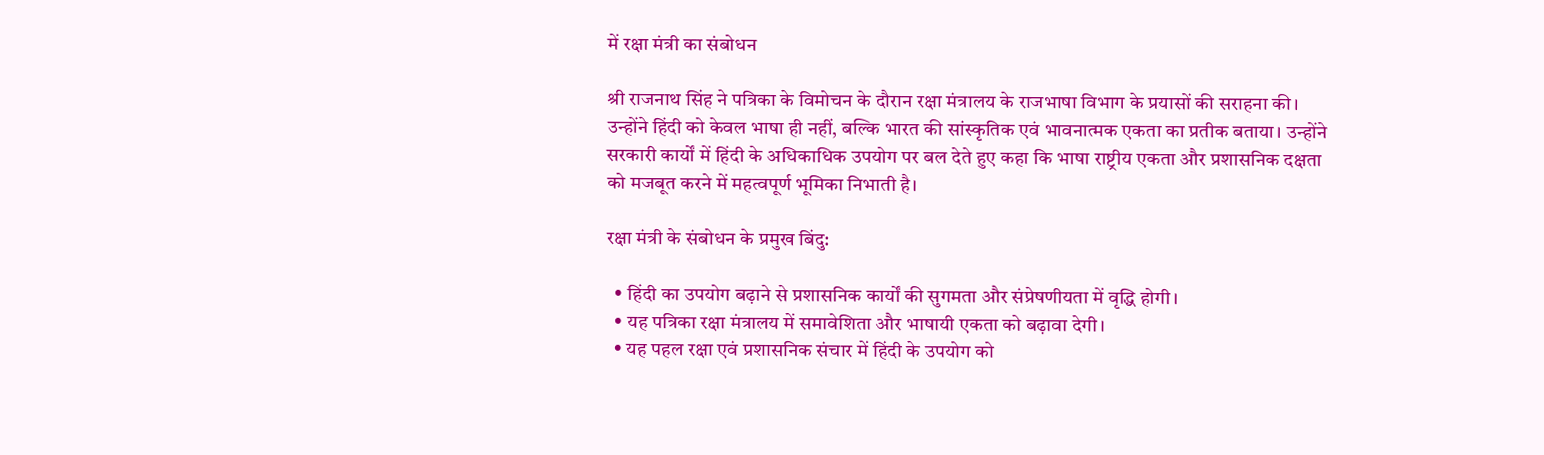में रक्षा मंत्री का संबोधन

श्री राजनाथ सिंह ने पत्रिका के विमोचन के दौरान रक्षा मंत्रालय के राजभाषा विभाग के प्रयासों की सराहना की। उन्होंने हिंदी को केवल भाषा ही नहीं, बल्कि भारत की सांस्कृतिक एवं भावनात्मक एकता का प्रतीक बताया। उन्होंने सरकारी कार्यों में हिंदी के अधिकाधिक उपयोग पर बल देते हुए कहा कि भाषा राष्ट्रीय एकता और प्रशासनिक दक्षता को मजबूत करने में महत्वपूर्ण भूमिका निभाती है।

रक्षा मंत्री के संबोधन के प्रमुख बिंदु:

  • हिंदी का उपयोग बढ़ाने से प्रशासनिक कार्यों की सुगमता और संप्रेषणीयता में वृद्धि होगी।
  • यह पत्रिका रक्षा मंत्रालय में समावेशिता और भाषायी एकता को बढ़ावा देगी।
  • यह पहल रक्षा एवं प्रशासनिक संचार में हिंदी के उपयोग को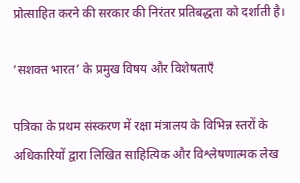प्रोत्साहित करने की सरकार की निरंतर प्रतिबद्धता को दर्शाती है।

‘सशक्त भारत’ के प्रमुख विषय और विशेषताएँ

पत्रिका के प्रथम संस्करण में रक्षा मंत्रालय के विभिन्न स्तरों के अधिकारियों द्वारा लिखित साहित्यिक और विश्लेषणात्मक लेख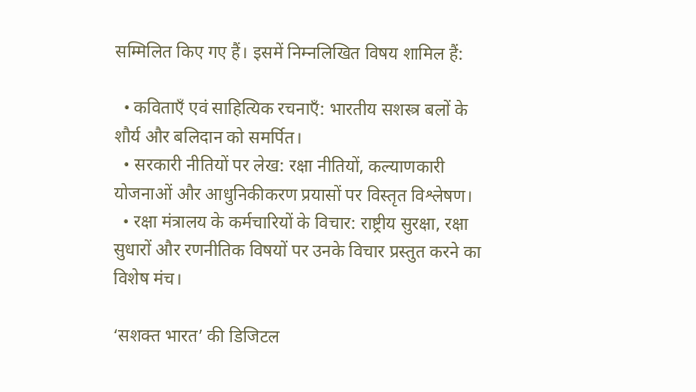सम्मिलित किए गए हैं। इसमें निम्नलिखित विषय शामिल हैं:

  • कविताएँ एवं साहित्यिक रचनाएँ: भारतीय सशस्त्र बलों के शौर्य और बलिदान को समर्पित।
  • सरकारी नीतियों पर लेख: रक्षा नीतियों, कल्याणकारी योजनाओं और आधुनिकीकरण प्रयासों पर विस्तृत विश्लेषण।
  • रक्षा मंत्रालय के कर्मचारियों के विचार: राष्ट्रीय सुरक्षा, रक्षा सुधारों और रणनीतिक विषयों पर उनके विचार प्रस्तुत करने का विशेष मंच।

‘सशक्त भारत’ की डिजिटल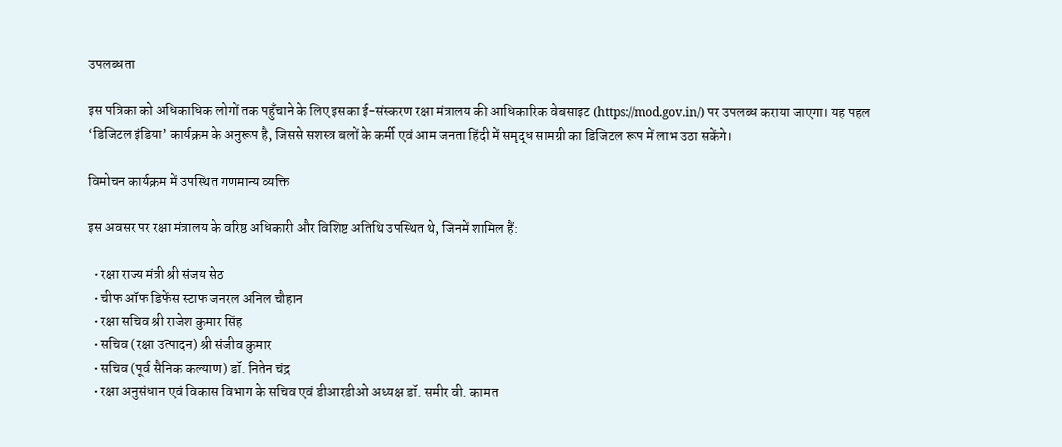उपलब्धता

इस पत्रिका को अधिकाधिक लोगों तक पहुँचाने के लिए इसका ई-संस्करण रक्षा मंत्रालय की आधिकारिक वेबसाइट (https://mod.gov.in/) पर उपलब्ध कराया जाएगा। यह पहल ‘डिजिटल इंडिया’ कार्यक्रम के अनुरूप है, जिससे सशस्त्र बलों के कर्मी एवं आम जनता हिंदी में समृद्ध सामग्री का डिजिटल रूप में लाभ उठा सकेंगे।

विमोचन कार्यक्रम में उपस्थित गणमान्य व्यक्ति

इस अवसर पर रक्षा मंत्रालय के वरिष्ठ अधिकारी और विशिष्ट अतिथि उपस्थित थे, जिनमें शामिल हैं:

  • रक्षा राज्य मंत्री श्री संजय सेठ
  • चीफ ऑफ डिफेंस स्टाफ जनरल अनिल चौहान
  • रक्षा सचिव श्री राजेश कुमार सिंह
  • सचिव (रक्षा उत्पादन) श्री संजीव कुमार
  • सचिव (पूर्व सैनिक कल्याण) डॉ. नितेन चंद्र
  • रक्षा अनुसंधान एवं विकास विभाग के सचिव एवं डीआरडीओ अध्यक्ष डॉ. समीर वी. कामत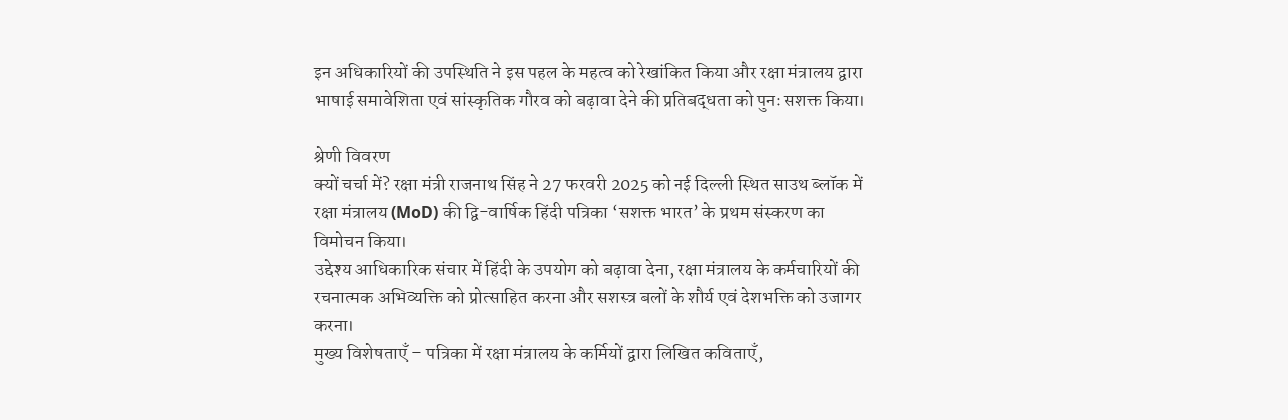इन अधिकारियों की उपस्थिति ने इस पहल के महत्व को रेखांकित किया और रक्षा मंत्रालय द्वारा भाषाई समावेशिता एवं सांस्कृतिक गौरव को बढ़ावा देने की प्रतिबद्धता को पुनः सशक्त किया।

श्रेणी विवरण
क्यों चर्चा में? रक्षा मंत्री राजनाथ सिंह ने 27 फरवरी 2025 को नई दिल्ली स्थित साउथ ब्लॉक में रक्षा मंत्रालय (MoD) की द्वि-वार्षिक हिंदी पत्रिका ‘सशक्त भारत’ के प्रथम संस्करण का विमोचन किया।
उद्देश्य आधिकारिक संचार में हिंदी के उपयोग को बढ़ावा देना, रक्षा मंत्रालय के कर्मचारियों की रचनात्मक अभिव्यक्ति को प्रोत्साहित करना और सशस्त्र बलों के शौर्य एवं देशभक्ति को उजागर करना।
मुख्य विशेषताएँ – पत्रिका में रक्षा मंत्रालय के कर्मियों द्वारा लिखित कविताएँ,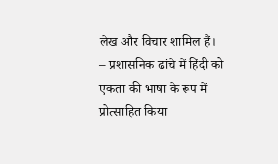लेख और विचार शामिल हैं।
– प्रशासनिक ढांचे में हिंदी को एकता की भाषा के रूप में प्रोत्साहित किया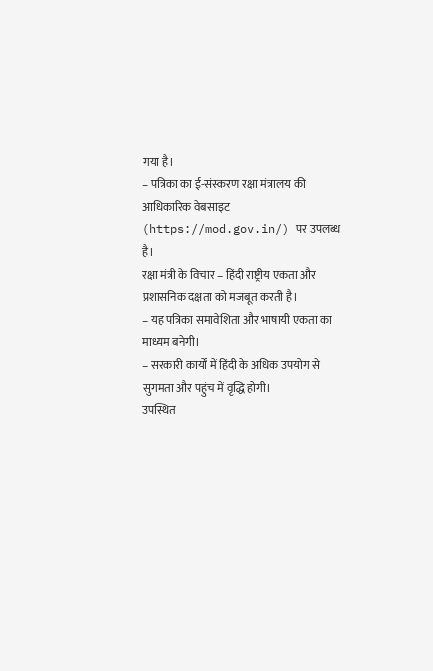गया है।
– पत्रिका का ई-संस्करण रक्षा मंत्रालय की आधिकारिक वेबसाइट (https://mod.gov.in/) पर उपलब्ध है।
रक्षा मंत्री के विचार – हिंदी राष्ट्रीय एकता और प्रशासनिक दक्षता को मजबूत करती है।
– यह पत्रिका समावेशिता और भाषायी एकता का माध्यम बनेगी।
– सरकारी कार्यों में हिंदी के अधिक उपयोग से सुगमता और पहुंच में वृद्धि होगी।
उपस्थित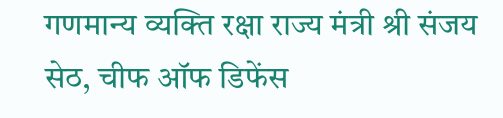गणमान्य व्यक्ति रक्षा राज्य मंत्री श्री संजय सेठ, चीफ ऑफ डिफेंस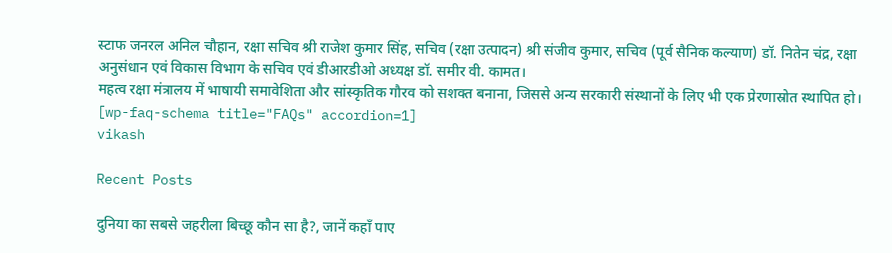स्टाफ जनरल अनिल चौहान, रक्षा सचिव श्री राजेश कुमार सिंह, सचिव (रक्षा उत्पादन) श्री संजीव कुमार, सचिव (पूर्व सैनिक कल्याण) डॉ. नितेन चंद्र, रक्षा अनुसंधान एवं विकास विभाग के सचिव एवं डीआरडीओ अध्यक्ष डॉ. समीर वी. कामत।
महत्व रक्षा मंत्रालय में भाषायी समावेशिता और सांस्कृतिक गौरव को सशक्त बनाना, जिससे अन्य सरकारी संस्थानों के लिए भी एक प्रेरणास्रोत स्थापित हो।
[wp-faq-schema title="FAQs" accordion=1]
vikash

Recent Posts

दुनिया का सबसे जहरीला बिच्छू कौन सा है?, जानें कहाँ पाए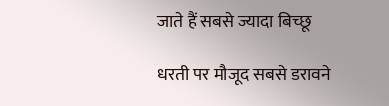जाते हैं सबसे ज्यादा बिच्छू

धरती पर मौजूद सबसे डरावने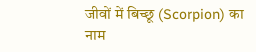जीवों में बिच्छू (Scorpion) का नाम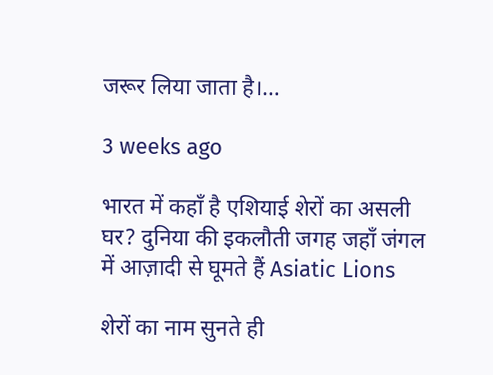जरूर लिया जाता है।…

3 weeks ago

भारत में कहाँ है एशियाई शेरों का असली घर? दुनिया की इकलौती जगह जहाँ जंगल में आज़ादी से घूमते हैं Asiatic Lions

शेरों का नाम सुनते ही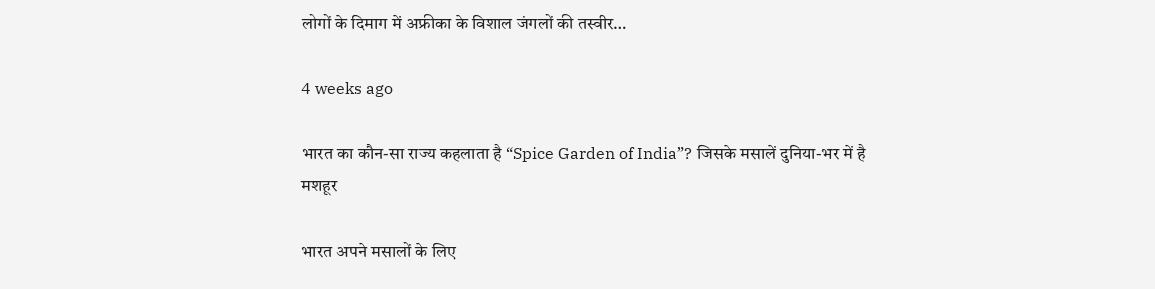लोगों के दिमाग में अफ्रीका के विशाल जंगलों की तस्वीर…

4 weeks ago

भारत का कौन-सा राज्य कहलाता है “Spice Garden of India”? जिसके मसालें दुनिया-भर में है मशहूर

भारत अपने मसालों के लिए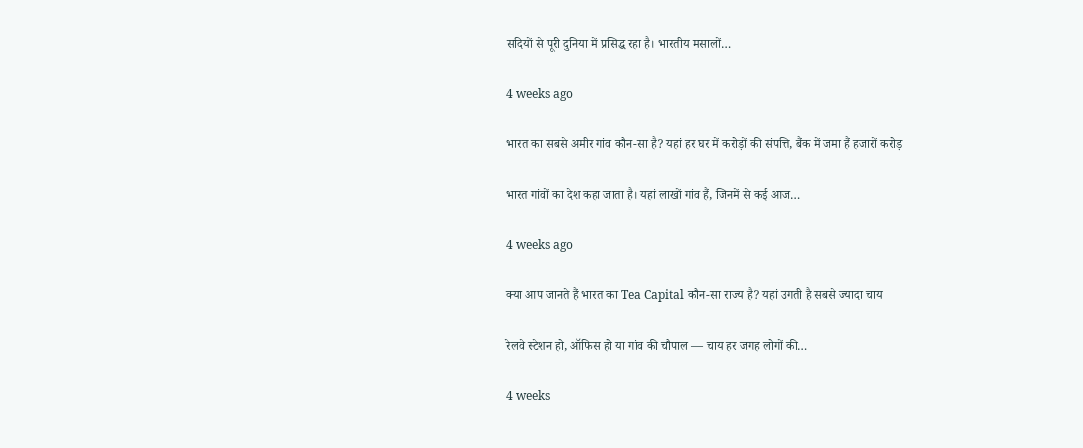सदियों से पूरी दुनिया में प्रसिद्ध रहा है। भारतीय मसालों…

4 weeks ago

भारत का सबसे अमीर गांव कौन-सा है? यहां हर घर में करोड़ों की संपत्ति, बैंक में जमा हैं हजारों करोड़

भारत गांवों का देश कहा जाता है। यहां लाखों गांव हैं, जिनमें से कई आज…

4 weeks ago

क्या आप जानते हैं भारत का Tea Capital कौन-सा राज्य है? यहां उगती है सबसे ज्यादा चाय

रेलवे स्टेशन हो, ऑफिस हो या गांव की चौपाल — चाय हर जगह लोगों की…

4 weeks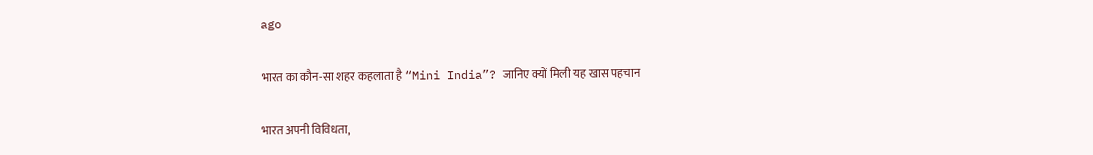ago

भारत का कौन-सा शहर कहलाता है “Mini India”? जानिए क्यों मिली यह खास पहचान

भारत अपनी विविधता,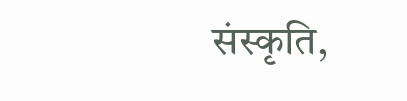संस्कृति,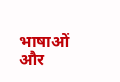भाषाओं और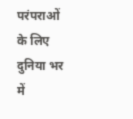परंपराओं के लिए दुनिया भर में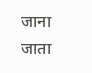जाना जाता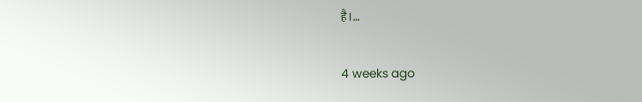है।…

4 weeks ago